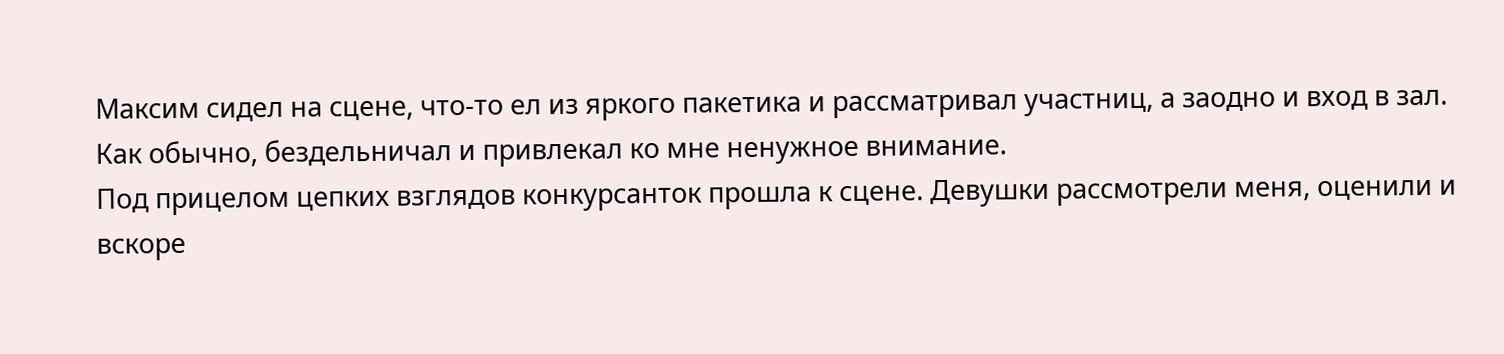Максим сидел на сцене, что-то ел из яркого пакетика и рассматривал участниц, а заодно и вход в зал. Как обычно, бездельничал и привлекал ко мне ненужное внимание.
Под прицелом цепких взглядов конкурсанток прошла к сцене. Девушки рассмотрели меня, оценили и вскоре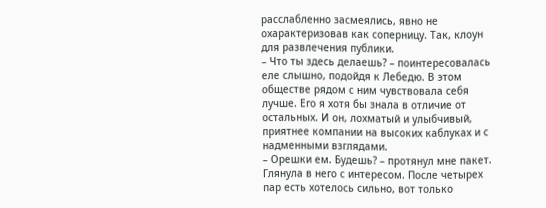расслабленно засмеялись, явно не охарактеризовав как соперницу. Так, клоун для развлечения публики.
– Что ты здесь делаешь? – поинтересовалась еле слышно, подойдя к Лебедю. В этом обществе рядом с ним чувствовала себя лучше. Его я хотя бы знала в отличие от остальных. И он, лохматый и улыбчивый, приятнее компании на высоких каблуках и с надменными взглядами.
– Орешки ем. Будешь? – протянул мне пакет. Глянула в него с интересом. После четырех пар есть хотелось сильно, вот только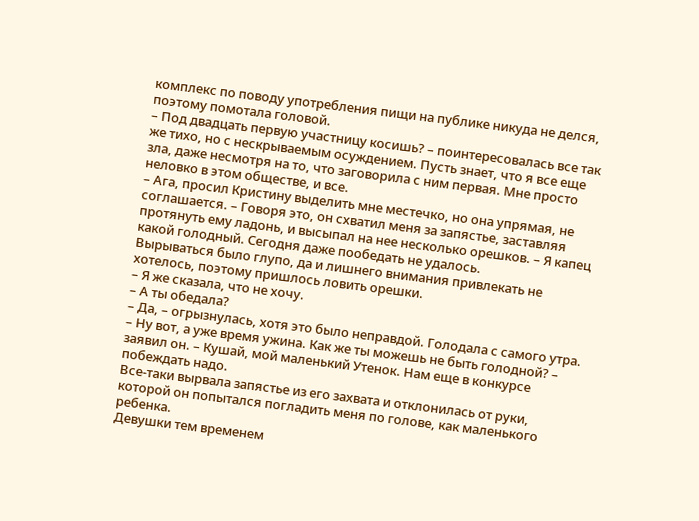комплекс по поводу употребления пищи на публике никуда не делся, поэтому помотала головой.
– Под двадцать первую участницу косишь? – поинтересовалась все так же тихо, но с нескрываемым осуждением. Пусть знает, что я все еще зла, даже несмотря на то, что заговорила с ним первая. Мне просто неловко в этом обществе, и все.
– Ага, просил Кристину выделить мне местечко, но она упрямая, не соглашается. – Говоря это, он схватил меня за запястье, заставляя протянуть ему ладонь, и высыпал на нее несколько орешков. – Я капец какой голодный. Сегодня даже пообедать не удалось.
Вырываться было глупо, да и лишнего внимания привлекать не хотелось, поэтому пришлось ловить орешки.
– Я же сказала, что не хочу.
– А ты обедала?
– Да, – огрызнулась, хотя это было неправдой. Голодала с самого утра.
– Ну вот, а уже время ужина. Как же ты можешь не быть голодной? – заявил он. – Кушай, мой маленький Утенок. Нам еще в конкурсе побеждать надо.
Все-таки вырвала запястье из его захвата и отклонилась от руки, которой он попытался погладить меня по голове, как маленького ребенка.
Девушки тем временем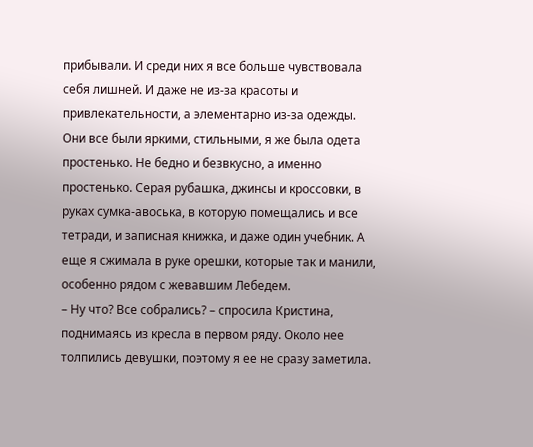прибывали. И среди них я все больше чувствовала себя лишней. И даже не из-за красоты и привлекательности, а элементарно из-за одежды. Они все были яркими, стильными, я же была одета простенько. Не бедно и безвкусно, а именно простенько. Серая рубашка, джинсы и кроссовки, в руках сумка-авоська, в которую помещались и все тетради, и записная книжка, и даже один учебник. А еще я сжимала в руке орешки, которые так и манили, особенно рядом с жевавшим Лебедем.
– Ну что? Все собрались? – спросила Кристина, поднимаясь из кресла в первом ряду. Около нее толпились девушки, поэтому я ее не сразу заметила.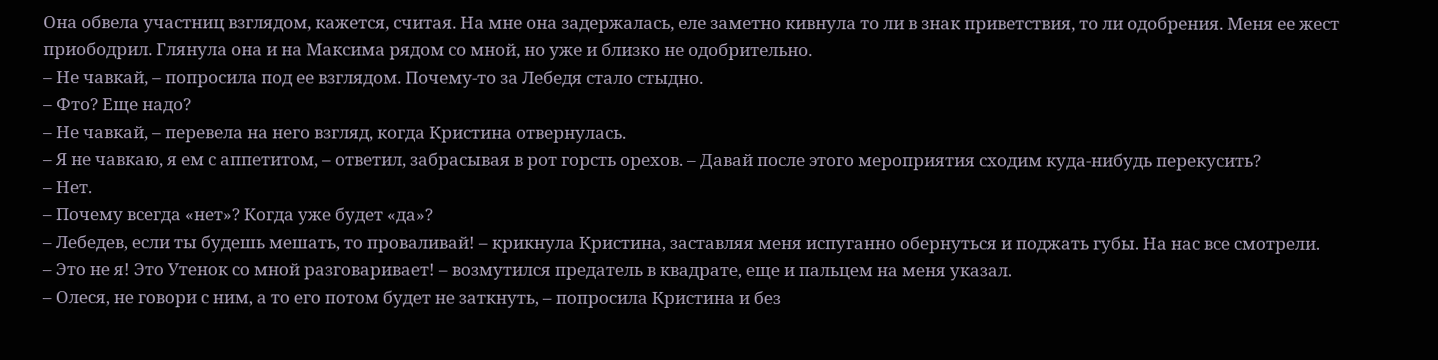Она обвела участниц взглядом, кажется, считая. На мне она задержалась, еле заметно кивнула то ли в знак приветствия, то ли одобрения. Меня ее жест приободрил. Глянула она и на Максима рядом со мной, но уже и близко не одобрительно.
– Не чавкай, – попросила под ее взглядом. Почему-то за Лебедя стало стыдно.
– Фто? Еще надо?
– Не чавкай, – перевела на него взгляд, когда Кристина отвернулась.
– Я не чавкаю, я ем с аппетитом, – ответил, забрасывая в рот горсть орехов. – Давай после этого мероприятия сходим куда-нибудь перекусить?
– Нет.
– Почему всегда «нет»? Когда уже будет «да»?
– Лебедев, если ты будешь мешать, то проваливай! – крикнула Кристина, заставляя меня испуганно обернуться и поджать губы. На нас все смотрели.
– Это не я! Это Утенок со мной разговаривает! – возмутился предатель в квадрате, еще и пальцем на меня указал.
– Олеся, не говори с ним, а то его потом будет не заткнуть, – попросила Кристина и без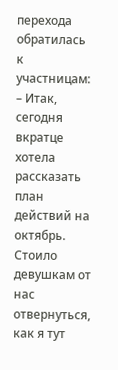перехода обратилась к участницам: – Итак, сегодня вкратце хотела рассказать план действий на октябрь.
Стоило девушкам от нас отвернуться, как я тут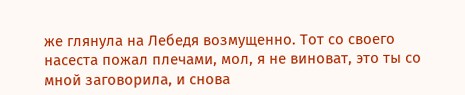же глянула на Лебедя возмущенно. Тот со своего насеста пожал плечами, мол, я не виноват, это ты со мной заговорила, и снова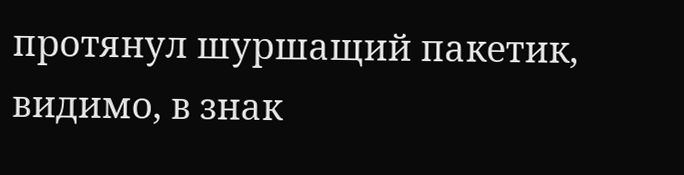протянул шуршащий пакетик, видимо, в знак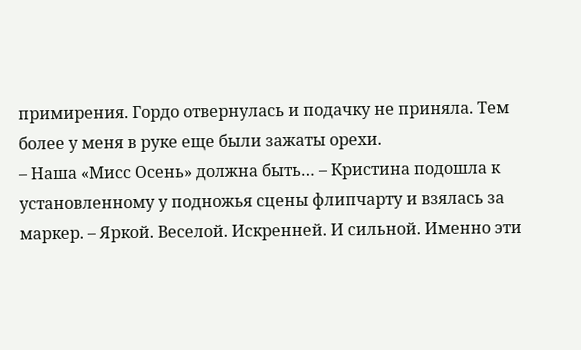примирения. Гордо отвернулась и подачку не приняла. Тем более у меня в руке еще были зажаты орехи.
– Наша «Мисс Осень» должна быть… – Кристина подошла к установленному у подножья сцены флипчарту и взялась за маркер. – Яркой. Веселой. Искренней. И сильной. Именно эти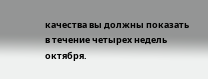качества вы должны показать в течение четырех недель октября.